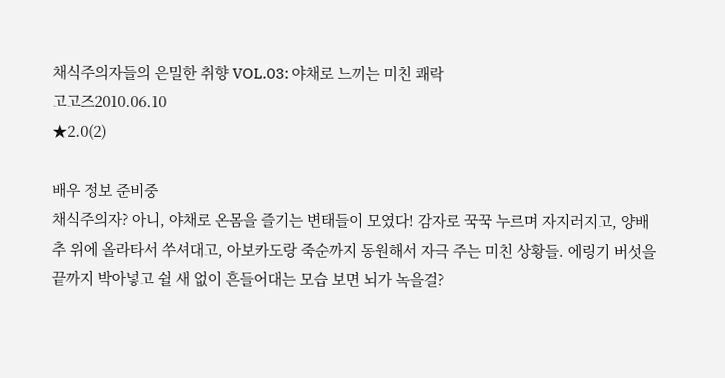채식주의자들의 은밀한 취향 VOL.03: 야채로 느끼는 미친 쾌락
고고즈2010.06.10
★2.0(2)

배우 정보 준비중
채식주의자? 아니, 야채로 온몸을 즐기는 변태들이 모였다! 감자로 꾹꾹 누르며 자지러지고, 양배추 위에 올라타서 쑤셔대고, 아보카도랑 죽순까지 동원해서 자극 주는 미친 상황들. 에링기 버섯을 끝까지 박아넣고 쉴 새 없이 흔들어대는 모습 보면 뇌가 녹을걸?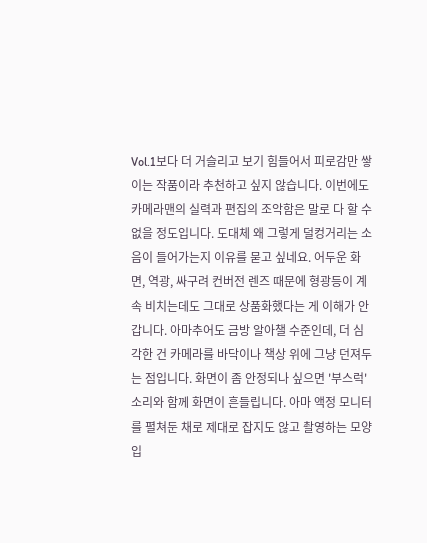Vol.1보다 더 거슬리고 보기 힘들어서 피로감만 쌓이는 작품이라 추천하고 싶지 않습니다. 이번에도 카메라맨의 실력과 편집의 조악함은 말로 다 할 수 없을 정도입니다. 도대체 왜 그렇게 덜컹거리는 소음이 들어가는지 이유를 묻고 싶네요. 어두운 화면, 역광, 싸구려 컨버전 렌즈 때문에 형광등이 계속 비치는데도 그대로 상품화했다는 게 이해가 안 갑니다. 아마추어도 금방 알아챌 수준인데, 더 심각한 건 카메라를 바닥이나 책상 위에 그냥 던져두는 점입니다. 화면이 좀 안정되나 싶으면 '부스럭' 소리와 함께 화면이 흔들립니다. 아마 액정 모니터를 펼쳐둔 채로 제대로 잡지도 않고 촬영하는 모양입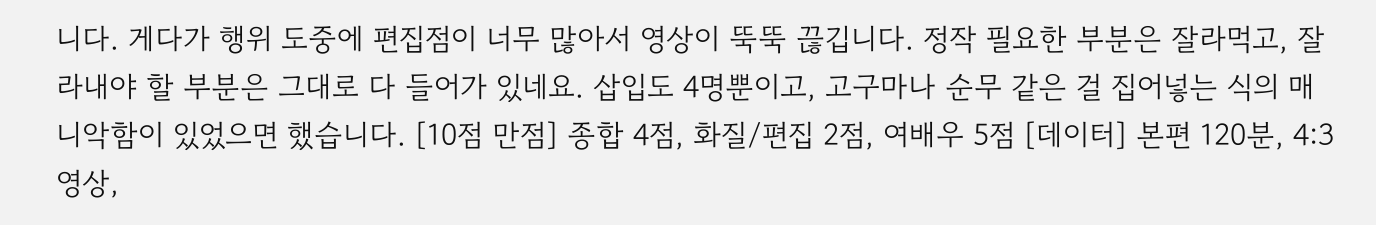니다. 게다가 행위 도중에 편집점이 너무 많아서 영상이 뚝뚝 끊깁니다. 정작 필요한 부분은 잘라먹고, 잘라내야 할 부분은 그대로 다 들어가 있네요. 삽입도 4명뿐이고, 고구마나 순무 같은 걸 집어넣는 식의 매니악함이 있었으면 했습니다. [10점 만점] 종합 4점, 화질/편집 2점, 여배우 5점 [데이터] 본편 120분, 4:3 영상,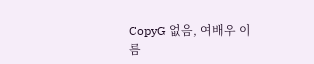CopyG 없음, 여배우 이름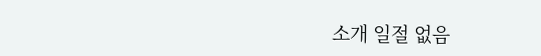소개 일절 없음